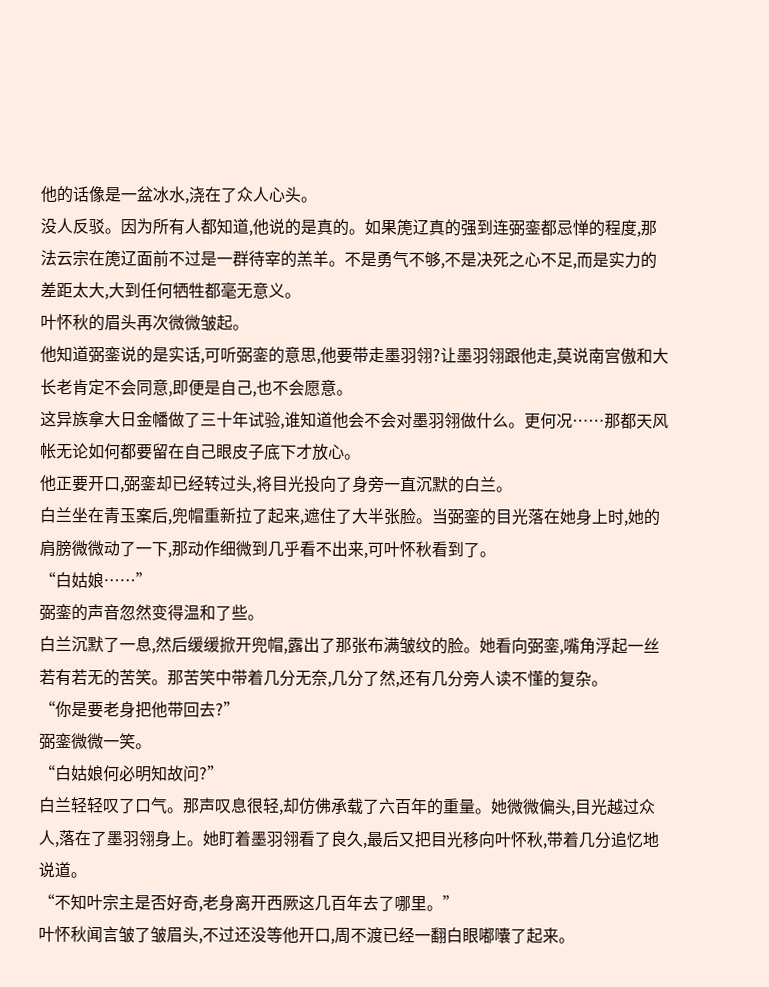他的话像是一盆冰水,浇在了众人心头。
没人反驳。因为所有人都知道,他说的是真的。如果箎辽真的强到连弼銮都忌惮的程度,那法云宗在箎辽面前不过是一群待宰的羔羊。不是勇气不够,不是决死之心不足,而是实力的差距太大,大到任何牺牲都毫无意义。
叶怀秋的眉头再次微微皱起。
他知道弼銮说的是实话,可听弼銮的意思,他要带走墨羽翎?让墨羽翎跟他走,莫说南宫傲和大长老肯定不会同意,即便是自己,也不会愿意。
这异族拿大日金幡做了三十年试验,谁知道他会不会对墨羽翎做什么。更何况……那都天风帐无论如何都要留在自己眼皮子底下才放心。
他正要开口,弼銮却已经转过头,将目光投向了身旁一直沉默的白兰。
白兰坐在青玉案后,兜帽重新拉了起来,遮住了大半张脸。当弼銮的目光落在她身上时,她的肩膀微微动了一下,那动作细微到几乎看不出来,可叶怀秋看到了。
“白姑娘……”
弼銮的声音忽然变得温和了些。
白兰沉默了一息,然后缓缓掀开兜帽,露出了那张布满皱纹的脸。她看向弼銮,嘴角浮起一丝若有若无的苦笑。那苦笑中带着几分无奈,几分了然,还有几分旁人读不懂的复杂。
“你是要老身把他带回去?”
弼銮微微一笑。
“白姑娘何必明知故问?”
白兰轻轻叹了口气。那声叹息很轻,却仿佛承载了六百年的重量。她微微偏头,目光越过众人,落在了墨羽翎身上。她盯着墨羽翎看了良久,最后又把目光移向叶怀秋,带着几分追忆地说道。
“不知叶宗主是否好奇,老身离开西厥这几百年去了哪里。”
叶怀秋闻言皱了皱眉头,不过还没等他开口,周不渡已经一翻白眼嘟囔了起来。